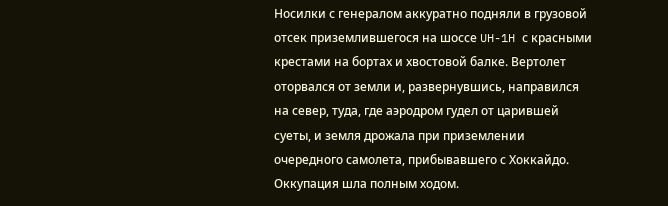Носилки с генералом аккуратно подняли в грузовой отсек приземлившегося на шоссе UH-1H с красными крестами на бортах и хвостовой балке. Вертолет оторвался от земли и, развернувшись, направился на север, туда, где аэродром гудел от царившей суеты, и земля дрожала при приземлении очередного самолета, прибывавшего с Хоккайдо. Оккупация шла полным ходом.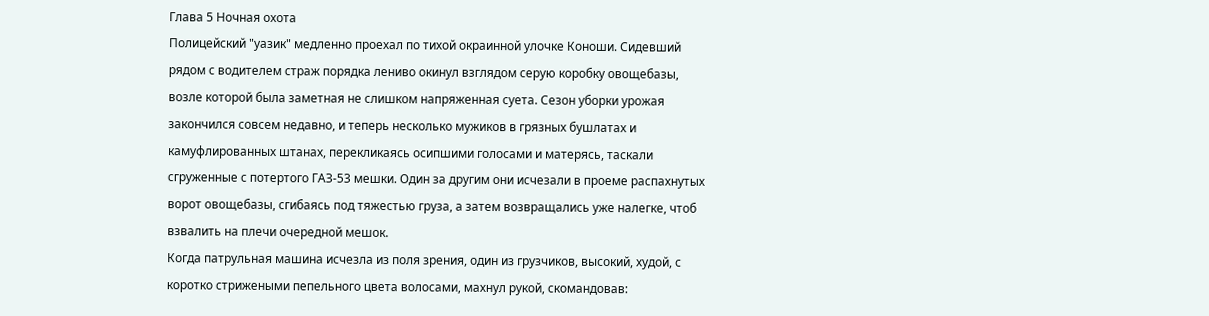Глава 5 Ночная охота
Полицейский "уазик" медленно проехал по тихой окраинной улочке Коноши. Сидевший рядом с водителем страж порядка лениво окинул взглядом серую коробку овощебазы, возле которой была заметная не слишком напряженная суета. Сезон уборки урожая закончился совсем недавно, и теперь несколько мужиков в грязных бушлатах и камуфлированных штанах, перекликаясь осипшими голосами и матерясь, таскали сгруженные с потертого ГАЗ-53 мешки. Один за другим они исчезали в проеме распахнутых ворот овощебазы, сгибаясь под тяжестью груза, а затем возвращались уже налегке, чтоб взвалить на плечи очередной мешок.
Когда патрульная машина исчезла из поля зрения, один из грузчиков, высокий, худой, с коротко стрижеными пепельного цвета волосами, махнул рукой, скомандовав: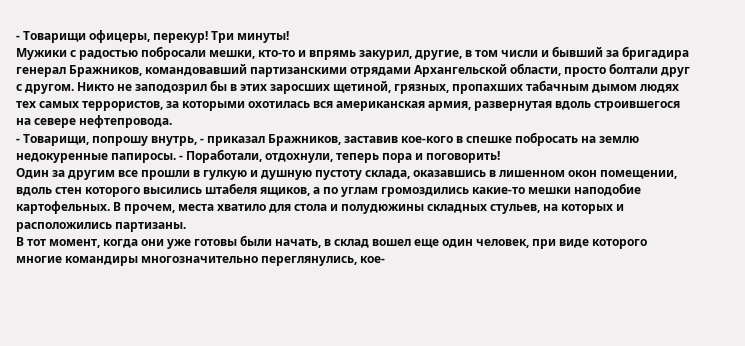- Товарищи офицеры, перекур! Три минуты!
Мужики с радостью побросали мешки, кто-то и впрямь закурил, другие, в том числи и бывший за бригадира генерал Бражников, командовавший партизанскими отрядами Архангельской области, просто болтали друг с другом. Никто не заподозрил бы в этих заросших щетиной, грязных, пропахших табачным дымом людях тех самых террористов, за которыми охотилась вся американская армия, развернутая вдоль строившегося на севере нефтепровода.
- Товарищи, попрошу внутрь, - приказал Бражников, заставив кое-кого в спешке побросать на землю недокуренные папиросы. - Поработали, отдохнули, теперь пора и поговорить!
Один за другим все прошли в гулкую и душную пустоту склада, оказавшись в лишенном окон помещении, вдоль стен которого высились штабеля ящиков, а по углам громоздились какие-то мешки наподобие картофельных. В прочем, места хватило для стола и полудюжины складных стульев, на которых и расположились партизаны.
В тот момент, когда они уже готовы были начать, в склад вошел еще один человек, при виде которого многие командиры многозначительно переглянулись, кое-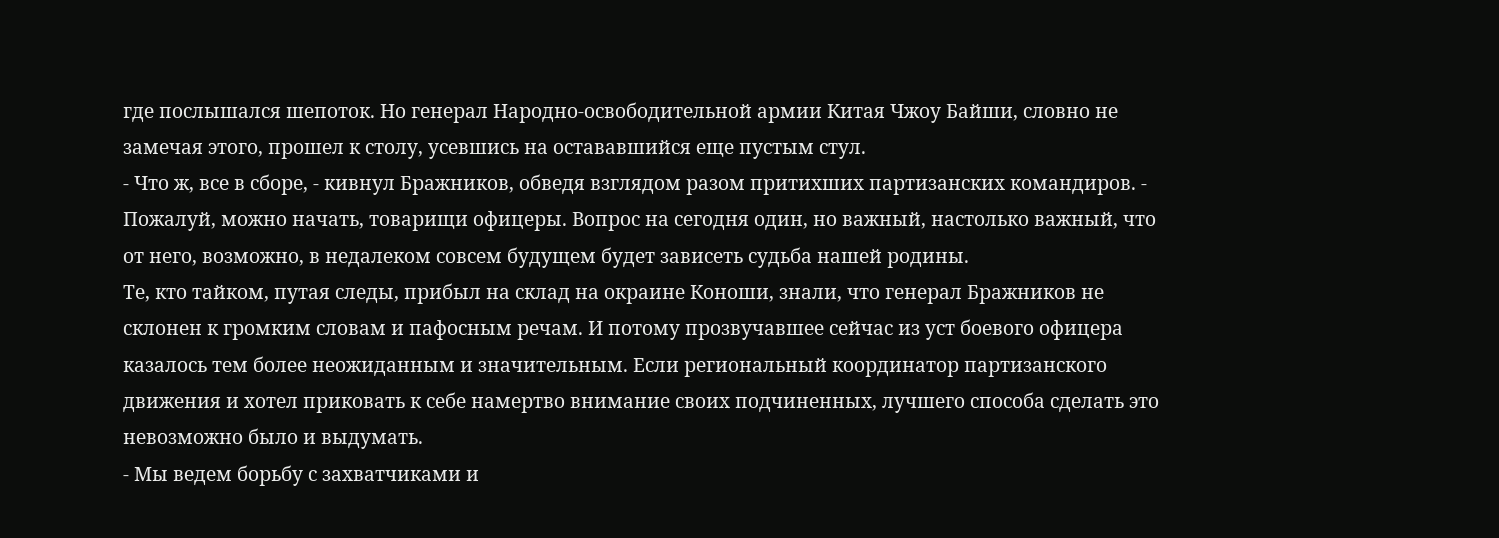где послышался шепоток. Но генерал Народно-освободительной армии Китая Чжоу Байши, словно не замечая этого, прошел к столу, усевшись на остававшийся еще пустым стул.
- Что ж, все в сборе, - кивнул Бражников, обведя взглядом разом притихших партизанских командиров. - Пожалуй, можно начать, товарищи офицеры. Вопрос на сегодня один, но важный, настолько важный, что от него, возможно, в недалеком совсем будущем будет зависеть судьба нашей родины.
Те, кто тайком, путая следы, прибыл на склад на окраине Коноши, знали, что генерал Бражников не склонен к громким словам и пафосным речам. И потому прозвучавшее сейчас из уст боевого офицера казалось тем более неожиданным и значительным. Если региональный координатор партизанского движения и хотел приковать к себе намертво внимание своих подчиненных, лучшего способа сделать это невозможно было и выдумать.
- Мы ведем борьбу с захватчиками и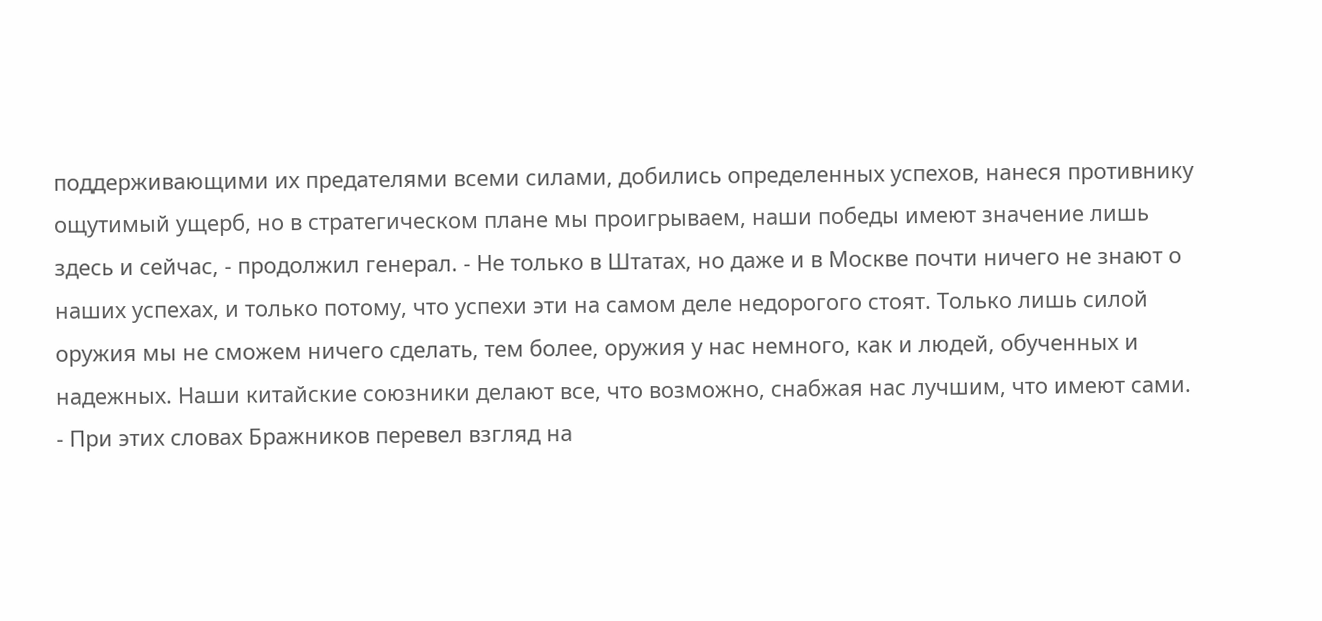поддерживающими их предателями всеми силами, добились определенных успехов, нанеся противнику ощутимый ущерб, но в стратегическом плане мы проигрываем, наши победы имеют значение лишь здесь и сейчас, - продолжил генерал. - Не только в Штатах, но даже и в Москве почти ничего не знают о наших успехах, и только потому, что успехи эти на самом деле недорогого стоят. Только лишь силой оружия мы не сможем ничего сделать, тем более, оружия у нас немного, как и людей, обученных и надежных. Наши китайские союзники делают все, что возможно, снабжая нас лучшим, что имеют сами. - При этих словах Бражников перевел взгляд на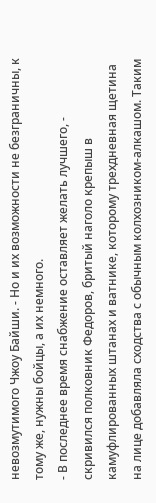невозмутимого Чжоу Байши. - Но и их возможности не безграничны, к тому же, нужны бойцы, а их немного.
- В последнее время снабжение оставляет желать лучшего, - скривился полковник Федоров, бритый наголо крепыш в камуфлированных штанах и ватнике, которому трехдневная щетина на лице добавляла сходства с обычным колхозником-алкашом. Таким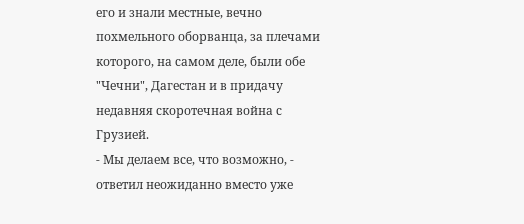его и знали местные, вечно похмельного оборванца, за плечами которого, на самом деле, были обе "Чечни", Дагестан и в придачу недавняя скоротечная война с Грузией.
- Мы делаем все, что возможно, - ответил неожиданно вместо уже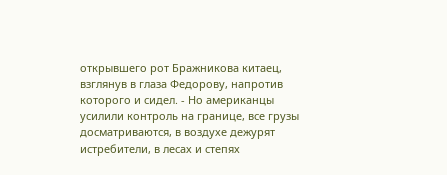открывшего рот Бражникова китаец, взглянув в глаза Федорову, напротив которого и сидел. - Но американцы усилили контроль на границе, все грузы досматриваются, в воздухе дежурят истребители, в лесах и степях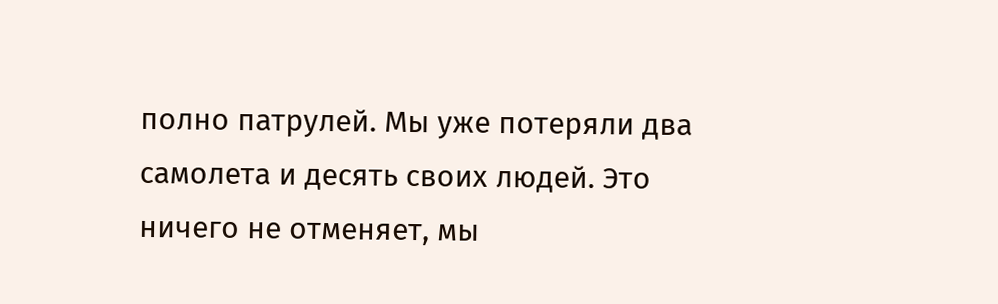полно патрулей. Мы уже потеряли два самолета и десять своих людей. Это ничего не отменяет, мы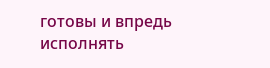готовы и впредь исполнять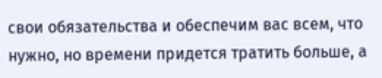свои обязательства и обеспечим вас всем, что нужно, но времени придется тратить больше, а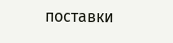поставки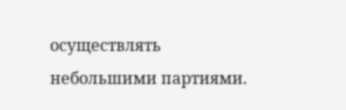осуществлять небольшими партиями.